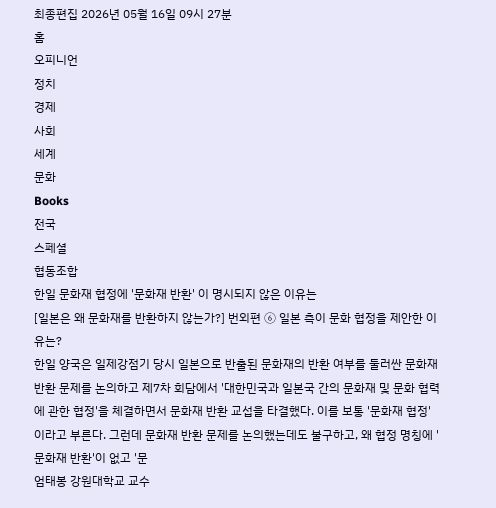최종편집 2026년 05월 16일 09시 27분
홈
오피니언
정치
경제
사회
세계
문화
Books
전국
스페셜
협동조합
한일 문화재 협정에 '문화재 반환' 이 명시되지 않은 이유는
[일본은 왜 문화재를 반환하지 않는가?] 번외편 ⑥ 일본 측이 문화 협정을 제안한 이유는?
한일 양국은 일제강점기 당시 일본으로 반출된 문화재의 반환 여부를 둘러싼 문화재 반환 문제를 논의하고 제7차 회담에서 '대한민국과 일본국 간의 문화재 및 문화 협력에 관한 협정'을 체결하면서 문화재 반환 교섭을 타결했다. 이를 보통 '문화재 협정'이라고 부른다. 그런데 문화재 반환 문제를 논의했는데도 불구하고, 왜 협정 명칭에 '문화재 반환'이 없고 '문
엄태봉 강원대학교 교수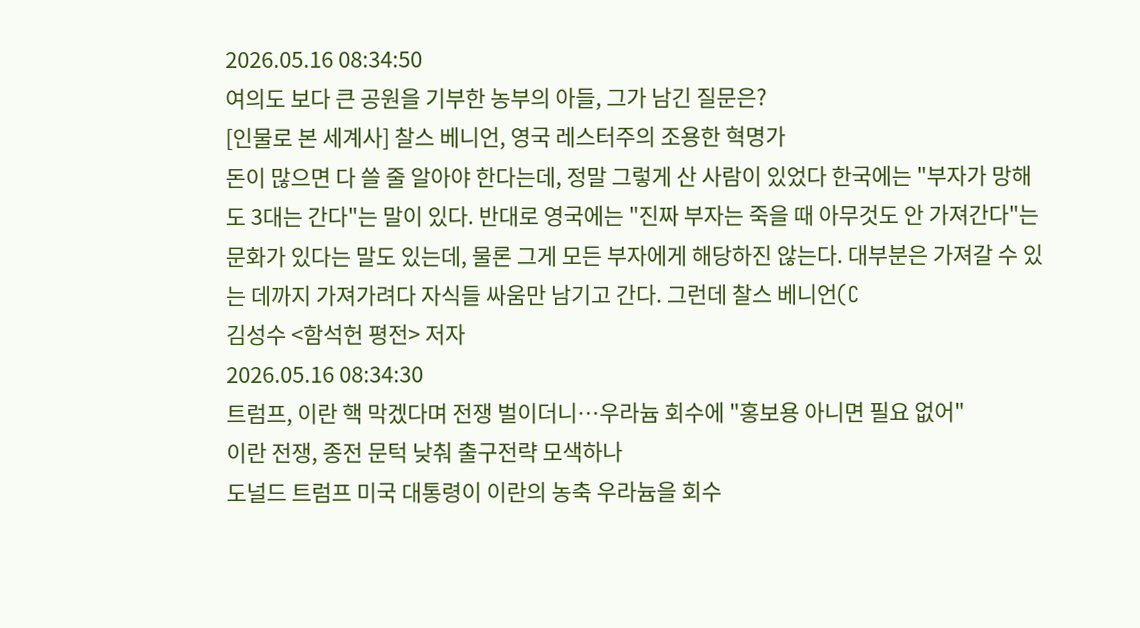2026.05.16 08:34:50
여의도 보다 큰 공원을 기부한 농부의 아들, 그가 남긴 질문은?
[인물로 본 세계사] 찰스 베니언, 영국 레스터주의 조용한 혁명가
돈이 많으면 다 쓸 줄 알아야 한다는데, 정말 그렇게 산 사람이 있었다 한국에는 "부자가 망해도 3대는 간다"는 말이 있다. 반대로 영국에는 "진짜 부자는 죽을 때 아무것도 안 가져간다"는 문화가 있다는 말도 있는데, 물론 그게 모든 부자에게 해당하진 않는다. 대부분은 가져갈 수 있는 데까지 가져가려다 자식들 싸움만 남기고 간다. 그런데 찰스 베니언(C
김성수 <함석헌 평전> 저자
2026.05.16 08:34:30
트럼프, 이란 핵 막겠다며 전쟁 벌이더니…우라늄 회수에 "홍보용 아니면 필요 없어"
이란 전쟁, 종전 문턱 낮춰 출구전략 모색하나
도널드 트럼프 미국 대통령이 이란의 농축 우라늄을 회수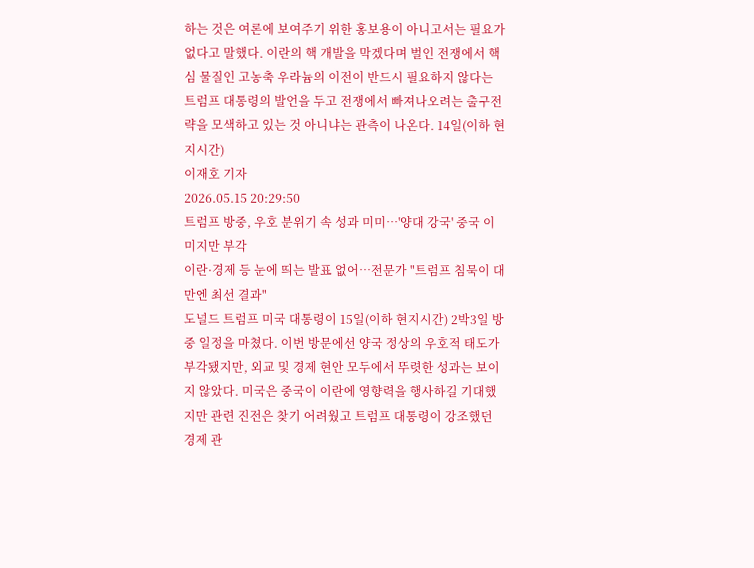하는 것은 여론에 보여주기 위한 홍보용이 아니고서는 필요가 없다고 말했다. 이란의 핵 개발을 막겠다며 벌인 전쟁에서 핵심 물질인 고농축 우라늄의 이전이 반드시 필요하지 않다는 트럼프 대통령의 발언을 두고 전쟁에서 빠져나오려는 출구전략을 모색하고 있는 것 아니냐는 관측이 나온다. 14일(이하 현지시간)
이재호 기자
2026.05.15 20:29:50
트럼프 방중, 우호 분위기 속 성과 미미…'양대 강국' 중국 이미지만 부각
이란·경제 등 눈에 띄는 발표 없어…전문가 "트럼프 침묵이 대만엔 최선 결과"
도널드 트럼프 미국 대통령이 15일(이하 현지시간) 2박3일 방중 일정을 마쳤다. 이번 방문에선 양국 정상의 우호적 태도가 부각됐지만, 외교 및 경제 현안 모두에서 뚜렷한 성과는 보이지 않았다. 미국은 중국이 이란에 영향력을 행사하길 기대했지만 관련 진전은 찾기 어려웠고 트럼프 대통령이 강조했던 경제 관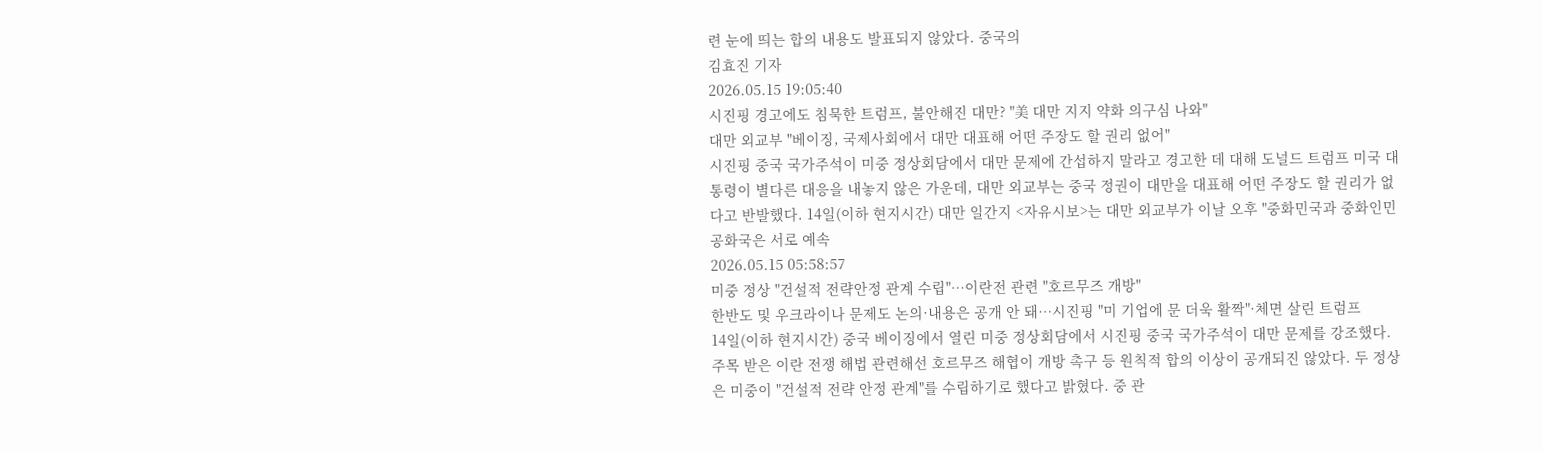련 눈에 띄는 합의 내용도 발표되지 않았다. 중국의
김효진 기자
2026.05.15 19:05:40
시진핑 경고에도 침묵한 트럼프, 불안해진 대만? "美 대만 지지 약화 의구심 나와"
대만 외교부 "베이징, 국제사회에서 대만 대표해 어떤 주장도 할 권리 없어"
시진핑 중국 국가주석이 미중 정상회담에서 대만 문제에 간섭하지 말라고 경고한 데 대해 도널드 트럼프 미국 대통령이 별다른 대응을 내놓지 않은 가운데, 대만 외교부는 중국 정권이 대만을 대표해 어떤 주장도 할 권리가 없다고 반발했다. 14일(이하 현지시간) 대만 일간지 <자유시보>는 대만 외교부가 이날 오후 "중화민국과 중화인민공화국은 서로 예속
2026.05.15 05:58:57
미중 정상 "건설적 전략안정 관계 수립"…이란전 관련 "호르무즈 개방"
한반도 및 우크라이나 문제도 논의·내용은 공개 안 돼…시진핑 "미 기업에 문 더욱 활짝"·체면 살린 트럼프
14일(이하 현지시간) 중국 베이징에서 열린 미중 정상회담에서 시진핑 중국 국가주석이 대만 문제를 강조했다. 주목 받은 이란 전쟁 해법 관련해선 호르무즈 해협이 개방 촉구 등 원칙적 합의 이상이 공개되진 않았다. 두 정상은 미중이 "건설적 전략 안정 관계"를 수립하기로 했다고 밝혔다. 중 관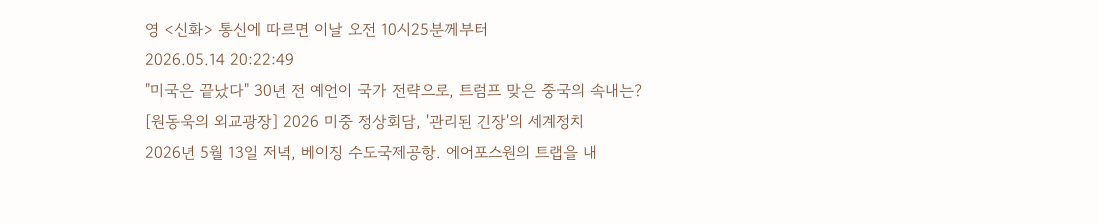영 <신화> 통신에 따르면 이날 오전 10시25분께부터
2026.05.14 20:22:49
"미국은 끝났다" 30년 전 예언이 국가 전략으로, 트럼프 맞은 중국의 속내는?
[원동욱의 외교광장] 2026 미중 정상회담, '관리된 긴장'의 세계정치
2026년 5월 13일 저녁, 베이징 수도국제공항. 에어포스원의 트랩을 내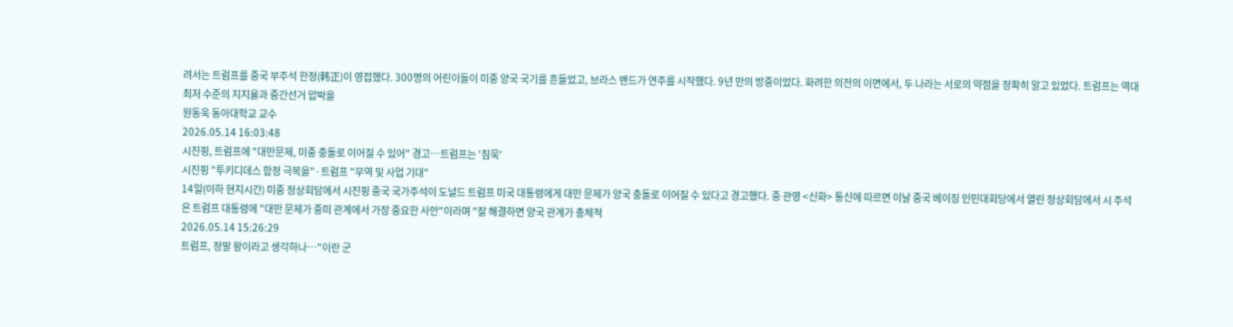려서는 트럼프를 중국 부주석 한정(韩正)이 영접했다. 300명의 어린이들이 미중 양국 국기를 흔들었고, 브라스 밴드가 연주를 시작했다. 9년 만의 방중이었다. 화려한 의전의 이면에서, 두 나라는 서로의 약점을 정확히 알고 있었다. 트럼프는 역대 최저 수준의 지지율과 중간선거 압박을
원동욱 동아대학교 교수
2026.05.14 16:03:48
시진핑, 트럼프에 "대만문제, 미중 충돌로 이어질 수 있어" 경고…트럼프는 '침묵'
시진핑 "투키디데스 함정 극복을"·트럼프 "무역 및 사업 기대"
14일(이하 현지시간) 미중 정상회담에서 시진핑 중국 국가주석이 도널드 트럼프 미국 대통령에게 대만 문제가 양국 충돌로 이어질 수 있다고 경고했다. 중 관영 <신화> 통신에 따르면 이날 중국 베이징 인민대회당에서 열린 정상회담에서 시 주석은 트럼프 대통령에 "대만 문제가 중미 관계에서 가장 중요한 사안"이라며 "잘 해결하면 양국 관계가 총체적
2026.05.14 15:26:29
트럼프, 정말 왕이라고 생각하나…"이란 군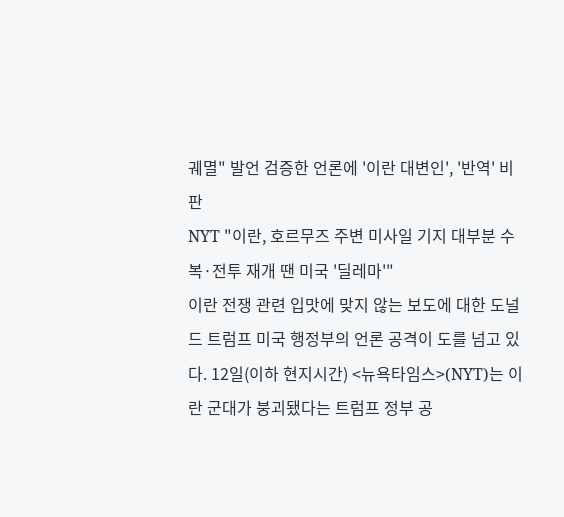궤멸" 발언 검증한 언론에 '이란 대변인', '반역' 비판
NYT "이란, 호르무즈 주변 미사일 기지 대부분 수복·전투 재개 땐 미국 '딜레마'"
이란 전쟁 관련 입맛에 맞지 않는 보도에 대한 도널드 트럼프 미국 행정부의 언론 공격이 도를 넘고 있다. 12일(이하 현지시간) <뉴욕타임스>(NYT)는 이란 군대가 붕괴됐다는 트럼프 정부 공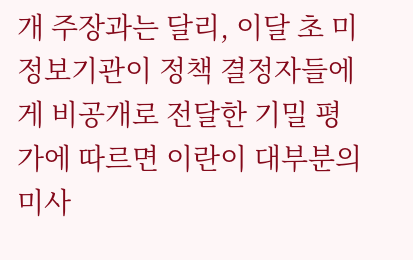개 주장과는 달리, 이달 초 미 정보기관이 정책 결정자들에게 비공개로 전달한 기밀 평가에 따르면 이란이 대부분의 미사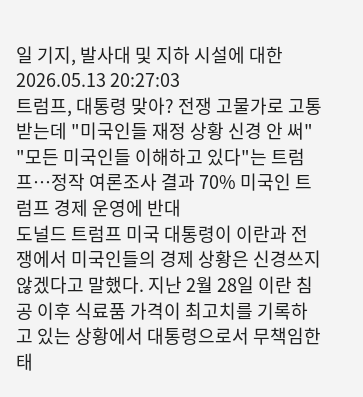일 기지, 발사대 및 지하 시설에 대한
2026.05.13 20:27:03
트럼프, 대통령 맞아? 전쟁 고물가로 고통받는데 "미국인들 재정 상황 신경 안 써"
"모든 미국인들 이해하고 있다"는 트럼프…정작 여론조사 결과 70% 미국인 트럼프 경제 운영에 반대
도널드 트럼프 미국 대통령이 이란과 전쟁에서 미국인들의 경제 상황은 신경쓰지 않겠다고 말했다. 지난 2월 28일 이란 침공 이후 식료품 가격이 최고치를 기록하고 있는 상황에서 대통령으로서 무책임한 태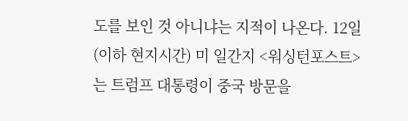도를 보인 것 아니냐는 지적이 나온다. 12일(이하 현지시간) 미 일간지 <워싱턴포스트>는 트럼프 대통령이 중국 방문을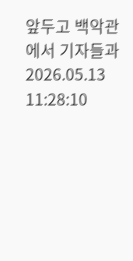앞두고 백악관에서 기자들과
2026.05.13 11:28:10